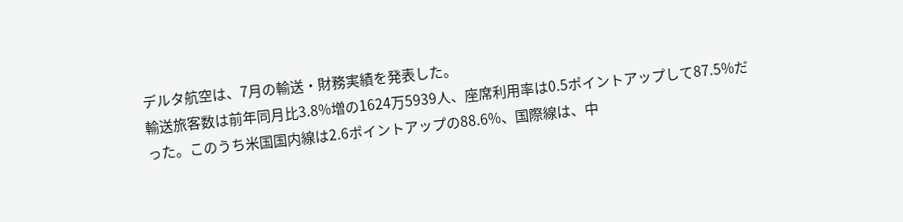デルタ航空は、7月の輸送・財務実績を発表した。
輸送旅客数は前年同月比3.8%増の1624万5939人、座席利用率は0.5ポイントアップして87.5%だった。このうち米国国内線は2.6ポイントアップの88.6%、国際線は、中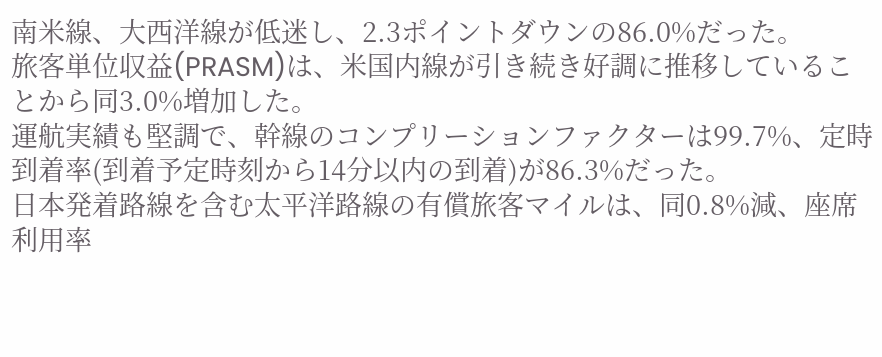南米線、大西洋線が低迷し、2.3ポイントダウンの86.0%だった。
旅客単位収益(PRASM)は、米国内線が引き続き好調に推移していることから同3.0%増加した。
運航実績も堅調で、幹線のコンプリーションファクターは99.7%、定時到着率(到着予定時刻から14分以内の到着)が86.3%だった。
日本発着路線を含む太平洋路線の有償旅客マイルは、同0.8%減、座席利用率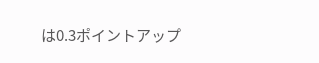は0.3ポイントアップ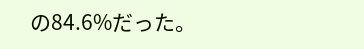の84.6%だった。